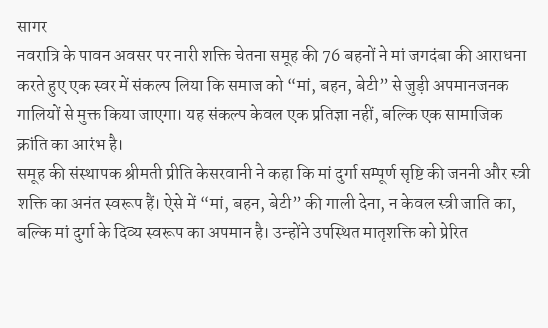सागर
नवरात्रि के पावन अवसर पर नारी शक्ति चेतना समूह की 76 बहनों ने मां जगदंबा की आराधना करते हुए एक स्वर में संकल्प लिया कि समाज को “मां, बहन, बेटी” से जुड़ी अपमानजनक गालियों से मुक्त किया जाएगा। यह संकल्प केवल एक प्रतिज्ञा नहीं, बल्कि एक सामाजिक क्रांति का आरंभ है।
समूह की संस्थापक श्रीमती प्रीति केसरवानी ने कहा कि मां दुर्गा सम्पूर्ण सृष्टि की जननी और स्त्री शक्ति का अनंत स्वरूप हैं। ऐसे में “मां, बहन, बेटी” की गाली देना, न केवल स्त्री जाति का, बल्कि मां दुर्गा के दिव्य स्वरूप का अपमान है। उन्होंने उपस्थित मातृशक्ति को प्रेरित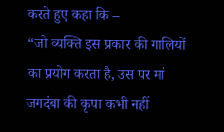करते हुए कहा कि –
“जो व्यक्ति इस प्रकार की गालियों का प्रयोग करता है, उस पर मां जगदंबा की कृपा कभी नहीं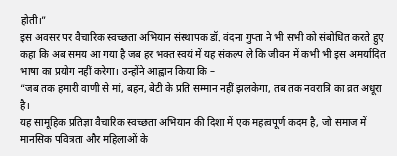होती।”
इस अवसर पर वैचारिक स्वच्छता अभियान संस्थापक डॉ. वंदना गुप्ता ने भी सभी को संबोधित करते हुए कहा कि अब समय आ गया है जब हर भक्त स्वयं में यह संकल्प ले कि जीवन में कभी भी इस अमर्यादित भाषा का प्रयोग नहीं करेगा। उन्होंने आह्वान किया कि –
“जब तक हमारी वाणी से मां, बहन, बेटी के प्रति सम्मान नहीं झलकेगा, तब तक नवरात्रि का व्रत अधूरा है।
यह सामूहिक प्रतिज्ञा वैचारिक स्वच्छता अभियान की दिशा में एक महत्वपूर्ण कदम है, जो समाज में मानसिक पवित्रता और महिलाओं के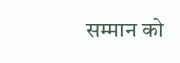सम्मान को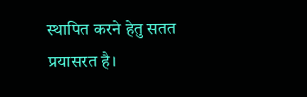स्थापित करने हेतु सतत प्रयासरत है।